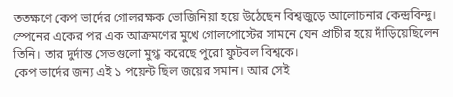ততক্ষণে কেপ ভার্দের গোলরক্ষক ভোজিনিয়া হয়ে উঠেছেন বিশ্বজুড়ে আলোচনার কেন্দ্রবিন্দু। স্পেনের একের পর এক আক্রমণের মুখে গোলপোস্টের সামনে যেন প্রাচীর হয়ে দাঁড়িয়েছিলেন তিনি। তার দুর্দান্ত সেভগুলো মুগ্ধ করেছে পুরো ফুটবল বিশ্বকে।
কেপ ভার্দের জন্য এই ১ পয়েন্ট ছিল জয়ের সমান। আর সেই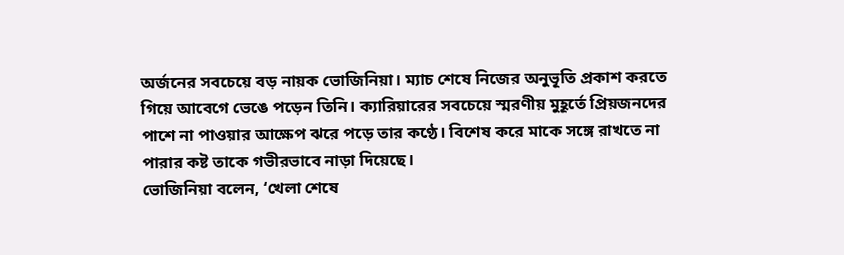অর্জনের সবচেয়ে বড় নায়ক ভোজিনিয়া। ম্যাচ শেষে নিজের অনুভূতি প্রকাশ করতে গিয়ে আবেগে ভেঙে পড়েন তিনি। ক্যারিয়ারের সবচেয়ে স্মরণীয় মুহূর্তে প্রিয়জনদের পাশে না পাওয়ার আক্ষেপ ঝরে পড়ে তার কণ্ঠে। বিশেষ করে মাকে সঙ্গে রাখতে না পারার কষ্ট তাকে গভীরভাবে নাড়া দিয়েছে।
ভোজিনিয়া বলেন, ‘খেলা শেষে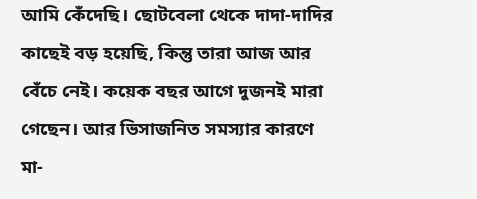আমি কেঁদেছি। ছোটবেলা থেকে দাদা-দাদির কাছেই বড় হয়েছি, কিন্তু তারা আজ আর বেঁচে নেই। কয়েক বছর আগে দুজনই মারা গেছেন। আর ভিসাজনিত সমস্যার কারণে মা-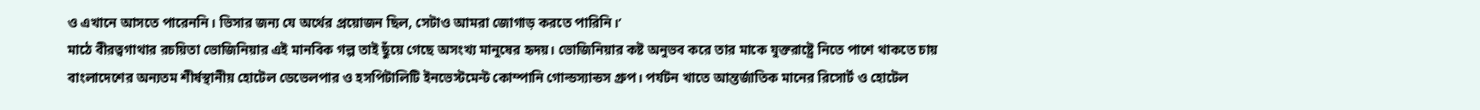ও এখানে আসতে পারেননি। ভিসার জন্য যে অর্থের প্রয়োজন ছিল, সেটাও আমরা জোগাড় করতে পারিনি।’
মাঠে বীরত্বগাথার রচয়িতা ভোজিনিয়ার এই মানবিক গল্প তাই ছুঁয়ে গেছে অসংখ্য মানুষের হৃদয়। ভোজিনিয়ার কষ্ট অনুভব করে তার মাকে যুক্তরাষ্ট্রে নিতে পাশে থাকতে চায় বাংলাদেশের অন্যতম শীর্ষস্থানীয় হোটেল ডেভেলপার ও হসপিটালিটি ইনভেস্টমেন্ট কোম্পানি গোল্ডস্যান্ডস গ্রুপ। পর্যটন খাতে আন্তর্জাতিক মানের রিসোর্ট ও হোটেল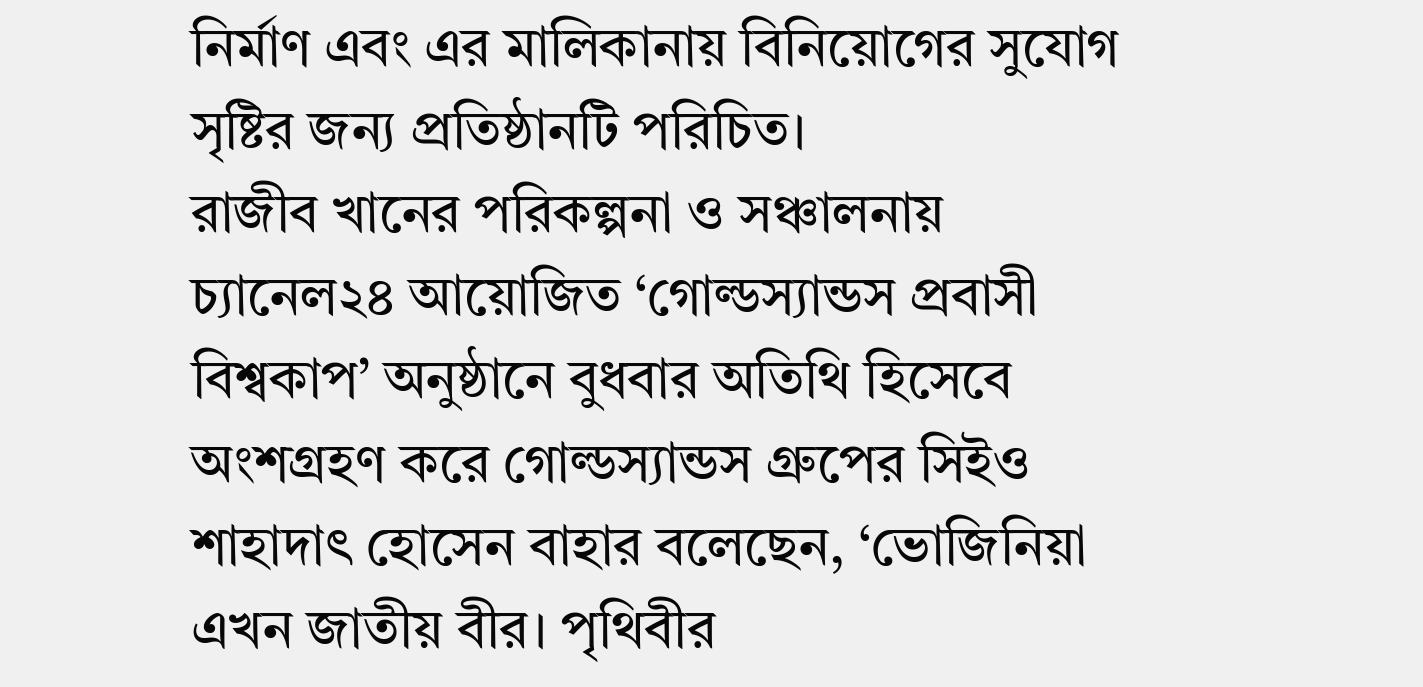নির্মাণ এবং এর মালিকানায় বিনিয়োগের সুযোগ সৃষ্টির জন্য প্রতিষ্ঠানটি পরিচিত।
রাজীব খানের পরিকল্পনা ও সঞ্চালনায় চ্যানেল২৪ আয়োজিত ‘গোল্ডস্যান্ডস প্রবাসী বিশ্বকাপ’ অনুষ্ঠানে বুধবার অতিথি হিসেবে অংশগ্রহণ করে গোল্ডস্যান্ডস গ্রুপের সিইও শাহাদাৎ হোসেন বাহার বলেছেন, ‘ভোজিনিয়া এখন জাতীয় বীর। পৃথিবীর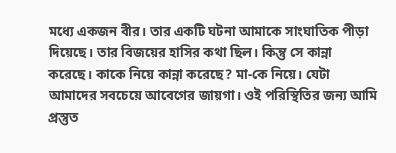মধ্যে একজন বীর। তার একটি ঘটনা আমাকে সাংঘাতিক পীড়া দিয়েছে। তার বিজয়ের হাসির কথা ছিল। কিন্তু সে কান্না করেছে। কাকে নিয়ে কান্না করেছে? মা-কে নিয়ে। যেটা আমাদের সবচেয়ে আবেগের জায়গা। ওই পরিস্থিতির জন্য আমি প্রস্তুত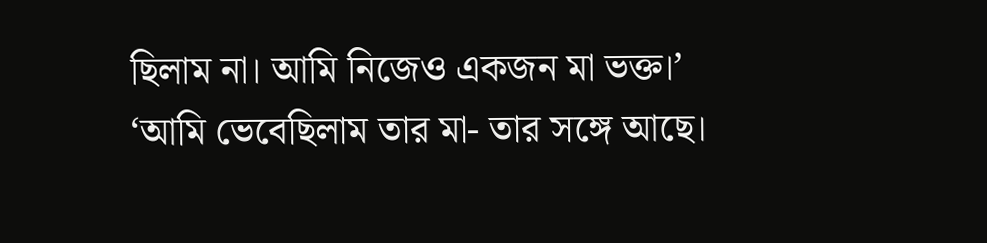ছিলাম না। আমি নিজেও একজন মা ভক্ত।’
‘আমি ভেবেছিলাম তার মা- তার সঙ্গে আছে।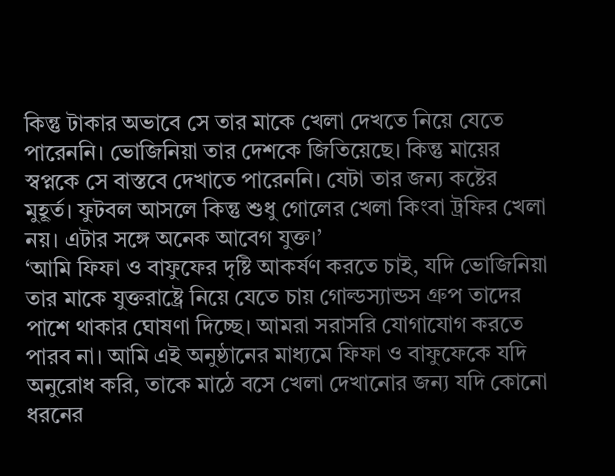কিন্তু টাকার অভাবে সে তার মাকে খেলা দেখতে নিয়ে যেতে পারেননি। ভোজিনিয়া তার দেশকে জিতিয়েছে। কিন্তু মায়ের স্বপ্নকে সে বাস্তবে দেখাতে পারেননি। যেটা তার জন্য কষ্টের মুহূর্ত। ফুটবল আসলে কিন্তু শুধু গোলের খেলা কিংবা ট্রফির খেলা নয়। এটার সঙ্গে অনেক আবেগ যুক্ত।’
‘আমি ফিফা ও বাফুফের দৃষ্টি আকর্ষণ করতে চাই, যদি ভোজিনিয়া তার মাকে যুক্তরাষ্ট্রে নিয়ে যেতে চায় গোল্ডস্যান্ডস গ্রুপ তাদের পাশে থাকার ঘোষণা দিচ্ছে। আমরা সরাসরি যোগাযোগ করতে পারব না। আমি এই অনুষ্ঠানের মাধ্যমে ফিফা ও বাফুফেকে যদি অনুরোধ করি, তাকে মাঠে বসে খেলা দেখানোর জন্য যদি কোনো ধরনের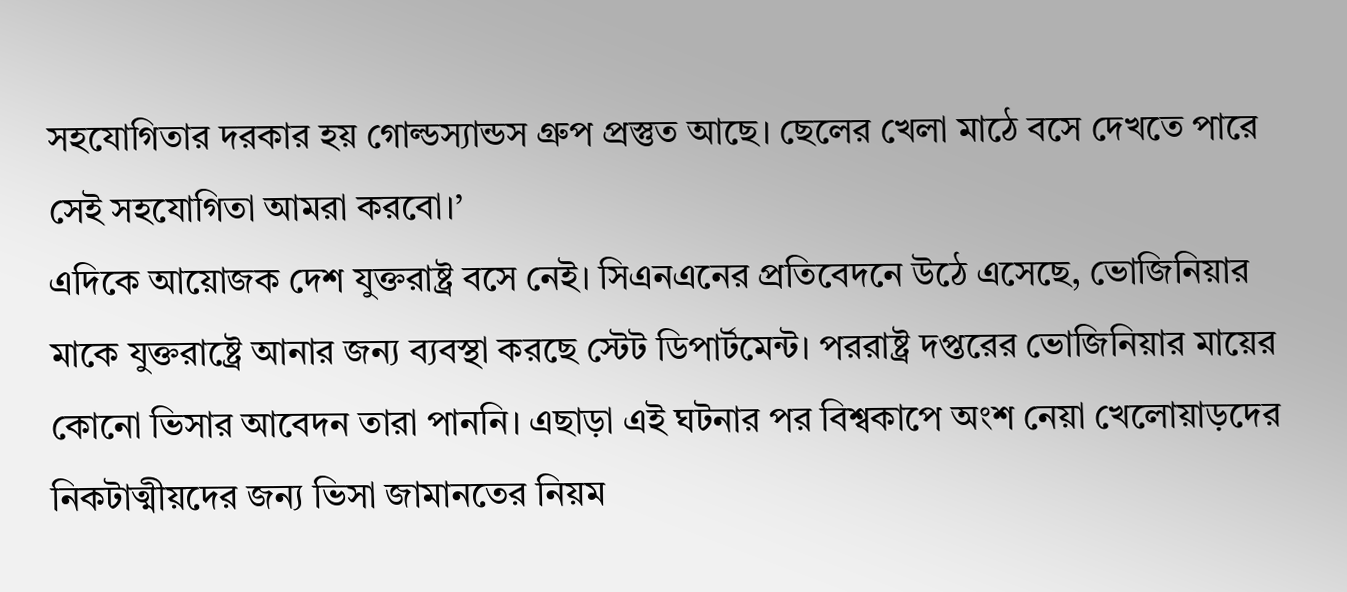সহযোগিতার দরকার হয় গোল্ডস্যান্ডস গ্রুপ প্রস্তুত আছে। ছেলের খেলা মাঠে বসে দেখতে পারে সেই সহযোগিতা আমরা করবো।’
এদিকে আয়োজক দেশ যুক্তরাষ্ট্র বসে নেই। সিএনএনের প্রতিবেদনে উঠে এসেছে, ভোজিনিয়ার মাকে যুক্তরাষ্ট্রে আনার জন্য ব্যবস্থা করছে স্টেট ডিপার্টমেন্ট। পররাষ্ট্র দপ্তরের ভোজিনিয়ার মায়ের কোনো ভিসার আবেদন তারা পাননি। এছাড়া এই ঘটনার পর বিশ্বকাপে অংশ নেয়া খেলোয়াড়দের নিকটাত্মীয়দের জন্য ভিসা জামানতের নিয়ম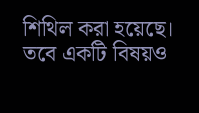শিথিল করা হয়েছে। তবে একটি বিষয়ও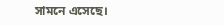সামনে এসেছে।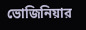ভোজিনিয়ার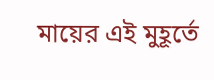মায়ের এই মুহূর্তে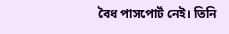বৈধ পাসপোর্ট নেই। তিনি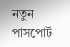নতুন পাসপোর্ট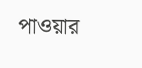পাওয়ার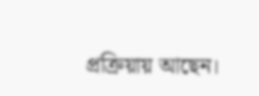প্রক্রিয়ায় আছেন।